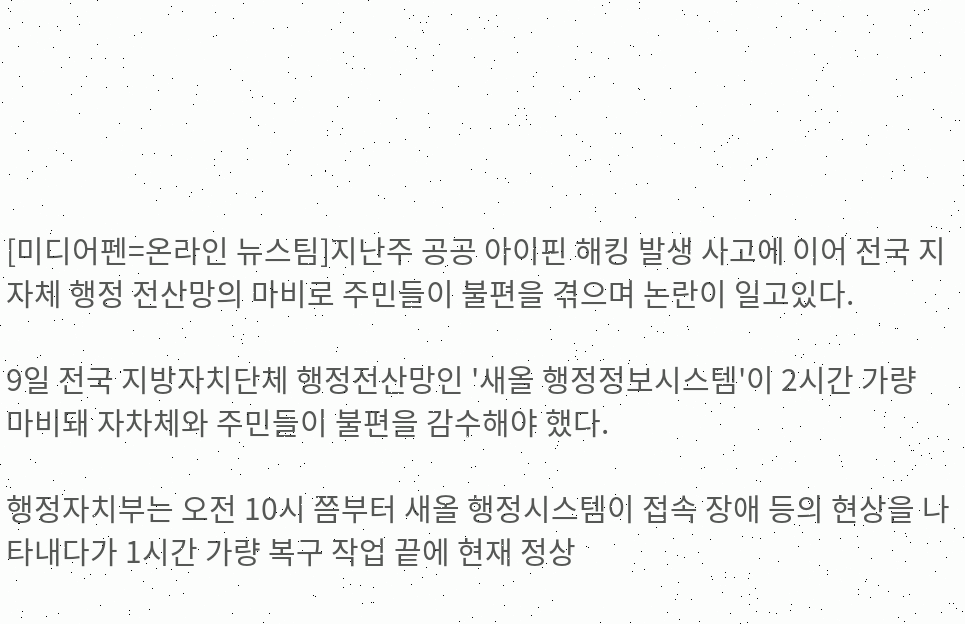[미디어펜=온라인 뉴스팀]지난주 공공 아이핀 해킹 발생 사고에 이어 전국 지자체 행정 전산망의 마비로 주민들이 불편을 겪으며 논란이 일고있다.

9일 전국 지방자치단체 행정전산망인 '새올 행정정보시스템'이 2시간 가량 마비돼 자차체와 주민들이 불편을 감수해야 했다.

행정자치부는 오전 10시 쯤부터 새올 행정시스템이 접속 장애 등의 현상을 나타내다가 1시간 가량 복구 작업 끝에 현재 정상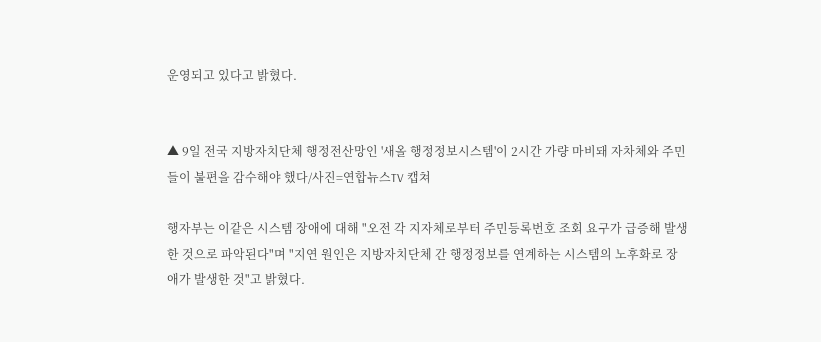운영되고 있다고 밝혔다.


▲ 9일 전국 지방자치단체 행정전산망인 '새올 행정정보시스템'이 2시간 가량 마비돼 자차체와 주민들이 불편을 감수해야 했다/사진=연합뉴스TV 캡쳐

행자부는 이같은 시스템 장애에 대해 "오전 각 지자체로부터 주민등록번호 조회 요구가 급증해 발생한 것으로 파악된다"며 "지연 원인은 지방자치단체 간 행정정보를 연계하는 시스템의 노후화로 장애가 발생한 것"고 밝혔다.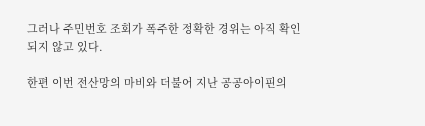그러나 주민번호 조회가 폭주한 정확한 경위는 아직 확인 되지 않고 있다.

한편 이번 전산망의 마비와 더불어 지난 공공아이핀의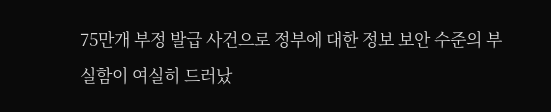75만개 부정 발급 사건으로 정부에 대한 정보 보안 수준의 부실함이 여실히 드러났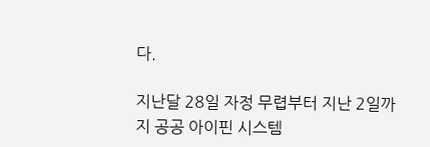다.

지난달 28일 자정 무렵부터 지난 2일까지 공공 아이핀 시스템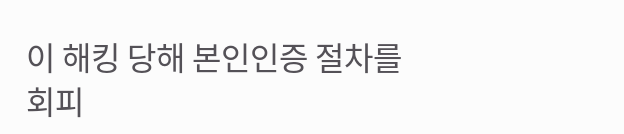이 해킹 당해 본인인증 절차를 회피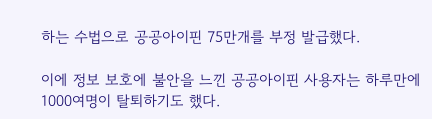하는 수법으로 공공아이핀 75만개를 부정 발급했다.

이에 정보 보호에 불안을 느낀 공공아이핀 사용자는 하루만에 1000여명이 탈퇴하기도 했다.